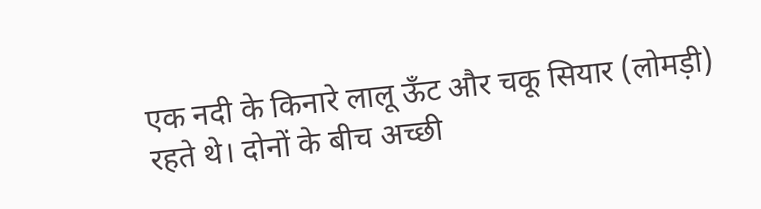एक नदी के किनारे लालू ऊँट और चकू सियार (लोमड़ी) रहते थे। दोनों के बीच अच्छी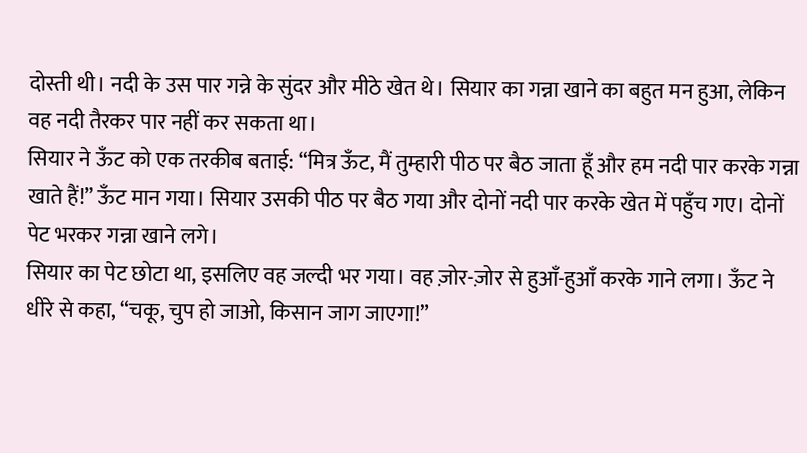दोस्ती थी। नदी के उस पार गन्ने के सुंदर और मीठे खेत थे। सियार का गन्ना खाने का बहुत मन हुआ, लेकिन वह नदी तैरकर पार नहीं कर सकता था।
सियार ने ऊँट को एक तरकीब बताई: “मित्र ऊँट, मैं तुम्हारी पीठ पर बैठ जाता हूँ और हम नदी पार करके गन्ना खाते हैं!” ऊँट मान गया। सियार उसकी पीठ पर बैठ गया और दोनों नदी पार करके खेत में पहुँच गए। दोनों पेट भरकर गन्ना खाने लगे।
सियार का पेट छोटा था, इसलिए वह जल्दी भर गया। वह ज़ोर-ज़ोर से हुआँ-हुआँ करके गाने लगा। ऊँट ने धीरे से कहा, “चकू, चुप हो जाओ, किसान जाग जाएगा!”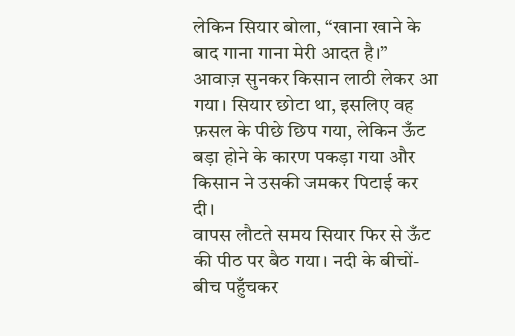लेकिन सियार बोला, “खाना खाने के बाद गाना गाना मेरी आदत है।” आवाज़ सुनकर किसान लाठी लेकर आ गया। सियार छोटा था, इसलिए वह फ़सल के पीछे छिप गया, लेकिन ऊँट बड़ा होने के कारण पकड़ा गया और किसान ने उसकी जमकर पिटाई कर दी।
वापस लौटते समय सियार फिर से ऊँट की पीठ पर बैठ गया। नदी के बीचों-बीच पहुँचकर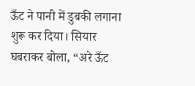ऊँट ने पानी में डुबकी लगाना शुरू कर दिया। सियार घबराकर बोला, “अरे ऊँट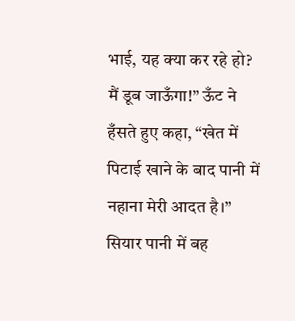भाई, यह क्या कर रहे हो? मैं डूब जाऊँगा!” ऊँट ने हँसते हुए कहा, “खेत में पिटाई खाने के बाद पानी में नहाना मेरी आदत है।” सियार पानी में बह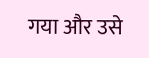गया और उसे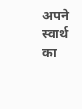अपने स्वार्थ का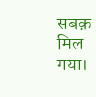सबक़ मिल गया।